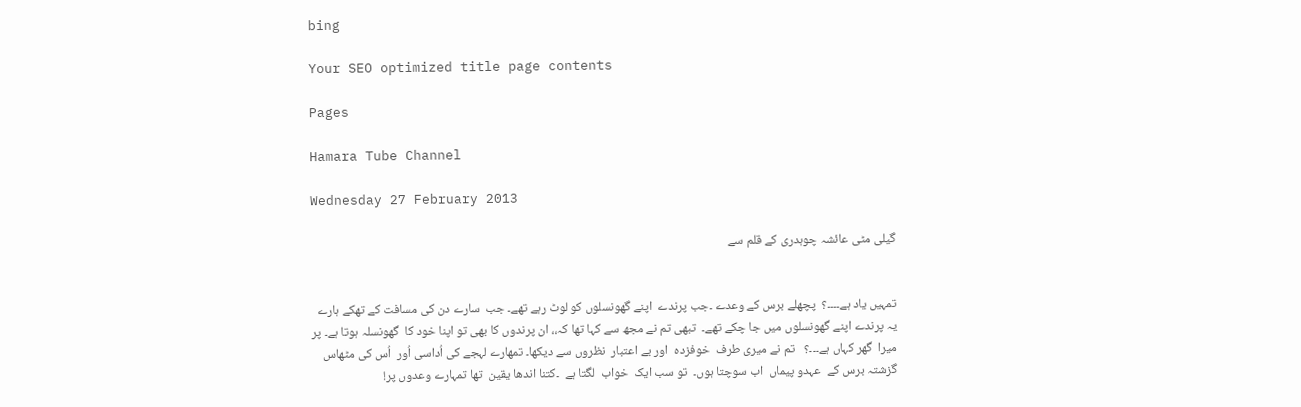bing

Your SEO optimized title page contents

Pages

Hamara Tube Channel

Wednesday 27 February 2013

گیلی مٹی عائشہ چوہدری کے قلم سے


تمہیں یاد ہے۔۔۔۔؟  پچھلے برس کے وعدے ۔جب پرندے  اپنے گھونسلوں کو لوٹ رہے تھے۔ جب  سارے دن کی مسافت کے تھکے ہارے یہ پرندے اپنے گھونسلوں میں جا چکے تھے۔  تبھی تم نے مجھ سے کہا تھا کہ،، ان پرندوں کا بھی تو اپنا خود کا  گھونسلہ ہوتا ہے۔ پر میرا  گھر کہاں ہے۔۔۔؟   تم نے میری طرف  خوفزدہ  اور بے اعتبار  نظروں سے دیکھا۔ تمھارے لہجے کی اُداسی اُور  اُس کی مٹھاس  گزشتہ برس کے  عہدو پیماں  اب سوچتا ہوں۔  تو سب ایک  خواب  لگتا ہے  ۔کتنا اندھا یقین  تھا تمہارے وعدوں پر!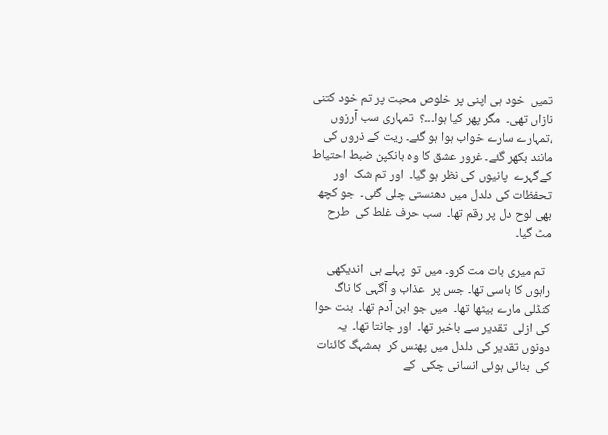تمیں  خود ہی اپنی پر خلوص محبت پر تم خود کتنی نازاں تھی۔  مگر پھر کیا ہوا۔۔۔؟  تمہاری سب آرزوں ،تمہارے سارے خواب ہوا ہو گئے۔ ریت کے ذروں کی مانند بکھر گئے۔ غرور عشق کا وہ بانکپن ضبط احتیاط  کےگہرے  پانیوں کی نظر ہو گیا۔  اور تم شک  اور تحفظات کی دلدل میں دھنستی چلی گئی۔  جو کچھ بھی لوح دل پر رقم تھا۔  سب حرف غلط کی  طرح مٹ گیا۔

  تم میری بات مت کرو۔ میں تو  پہلے ہی  اندیکھی راہوں کا باسی تھا۔ جس پر  عذاب و آگہی کا ناگ  کنڈلی مارے بیٹھا تھا۔  میں جو ابن آدم تھا۔  بنت حوا کی ازلی  تقدیر سے باخبر تھا۔  اور جانتا تھا۔  یہ  دونوں تقدیر کی دلدل میں پھنس کر  ہمشہگ کائنات کی  بنائی ہوئی انسانی چکی  کے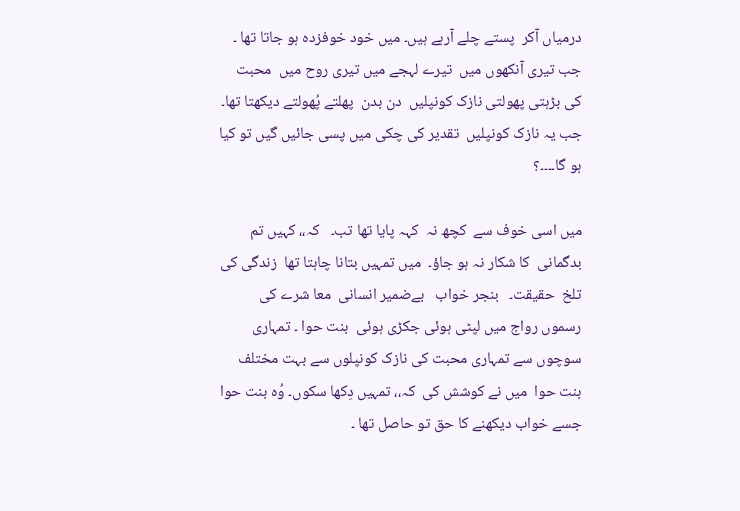درمیاں آکر  پستے چلے آرہے ہیں۔ میں خود خوفزدہ ہو جاتا تھا ۔ جب تیری آنکھوں میں  تیرے لہجے میں تیری روح میں  محبت کی بڑہتی پھولتی نازک کونپلیں  دن بدن  پھلتے پُھولتے دیکھتا تھا۔ جب یہ نازک کونپلیں  تقدیر کی چکی میں پسی جائیں گیں تو کیا ہو گا۔۔۔۔؟

میں اسی خوف سے  کچھ نہ  کہہ پایا تھا تب۔   کہ،، کہیں تم بدگمانی  کا شکار نہ ہو جاؤ۔  میں تمہیں بتانا چاہتا تھا  زندگی کی تلخ  حقیقت۔   بنجر خواب   بےضمیر انسانی  معا شرے کی رسموں رواج میں لپٹی ہوئی جکڑی ہوئی  بنت حوا ۔ تمہاری سوچوں سے تمہاری محبت کی نازک کونپلوں سے بہت مختلف  بنت حوا  میں نے کوشش کی  کہ،، تمہیں دِکھا سکوں۔ وُہ بنت حوا جسے خواب دیکھنے کا حق تو حاصل تھا ۔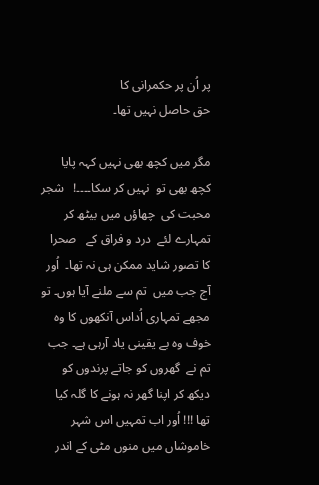پر اُن پر حکمرانی کا
حق حاصل نہیں تھا۔

مگر میں کچھ بھی نہیں کہہ پایا کچھ بھی تو  نہیں کر سکا۔۔۔۔!   شجر محبت کی  چھاؤں میں بیٹھ کر  تمہارے لئے  درد و فراق کے   صحرا  کا تصور شاید ممکن ہی نہ تھا۔  اُور آج جب میں  تم سے ملنے آیا ہوں۔ تو مجھے تمہاری اُداس آنکھوں کا وہ خوف وہ بے یقینی یاد آرہی ہے۔ جب تم نے  گھروں کو جاتے پرندوں کو دیکھ کر اپنا گھر نہ ہونے کا گلہ کیا تھا !!! اُور اب تمہیں اس شہر خاموشاں میں منوں مٹی کے اندر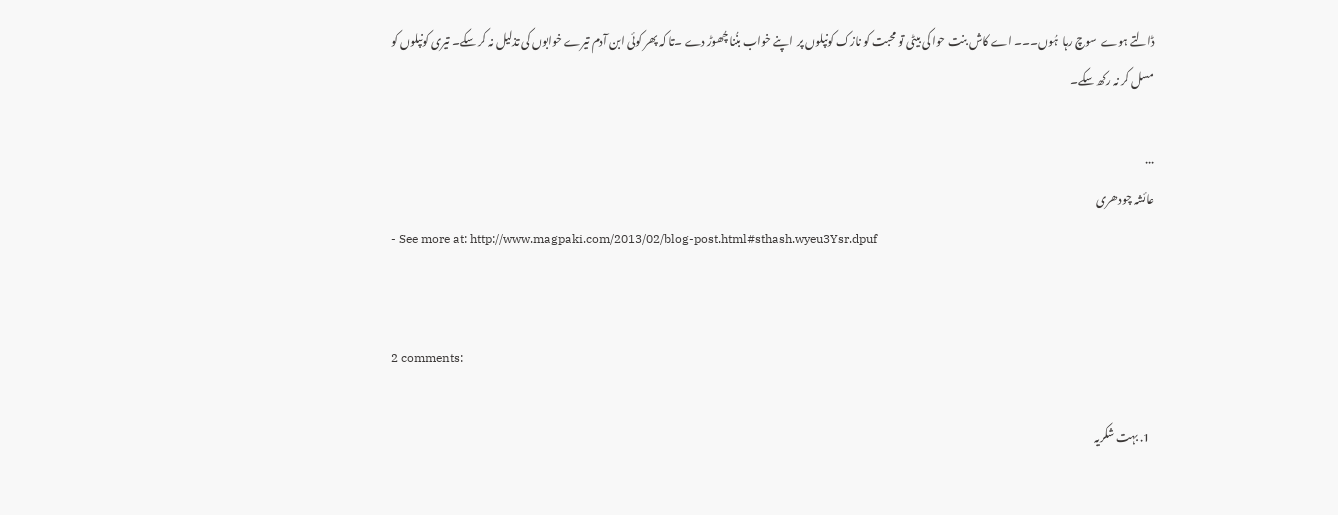ڈالتے ہوے  سوچ رہا  ہُوں۔۔۔ اے کاش بنت حوا کی بیٹی تو محبت کو نازک کونپلوں پر  اپنے خواب بنُنا چُھوڑ دے ۔تا کہ پھر کوئی ابن آدم تیرے خوابوں کی تذلیل نہ کر سکے۔ تیری کونپلوں کو مسل کر نہ رکھ سکے۔

...
عائشہ چودھری
- See more at: http://www.magpaki.com/2013/02/blog-post.html#sthash.wyeu3Ysr.dpuf


2 comments:

  1. بہت شکریہ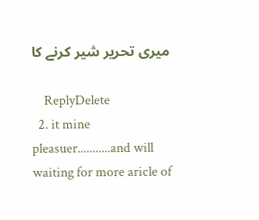میری تحریر شیر کرنے کا

    ReplyDelete
  2. it mine pleasuer...........and will waiting for more aricle of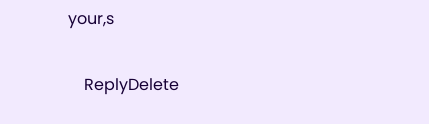your,s

    ReplyDelete